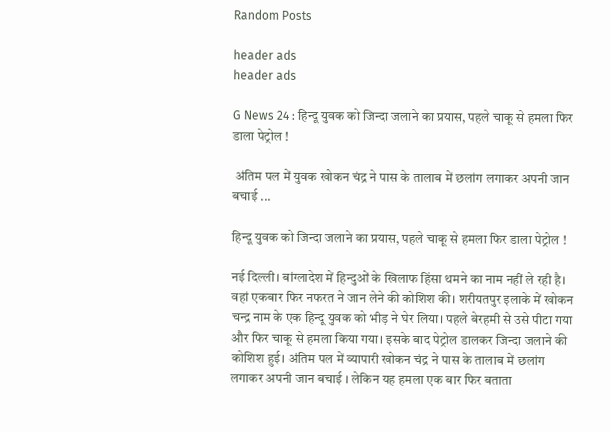Random Posts

header ads
header ads

G News 24 : हिन्दू युवक को जिन्दा जलाने का प्रयास, पहले चाकू से हमला फिर डाला पेट्रोल !

 अंतिम पल में युवक खोकन चंद्र ने पास के तालाब में छलांग लगाकर अपनी जान बचाई ...

हिन्दू युवक को जिन्दा जलाने का प्रयास, पहले चाकू से हमला फिर डाला पेट्रोल !

नई दिल्ली। बांग्लादेश में हिन्दुओं के खिलाफ हिंसा थमने का नाम नहीं ले रही है। वहां एकबार फिर नफरत ने जान लेने की कोशिश की। शरीयतपुर इलाके में खोकन चन्द्र नाम के एक हिन्दू युवक को भीड़ ने घेर लिया। पहले बेरहमी से उसे पीटा गया और फिर चाकू से हमला किया गया। इसके बाद पेट्रोल डालकर जिन्दा जलाने की कोशिश हुई। अंतिम पल में व्यापारी खोकन चंद्र ने पास के तालाब में छलांग लगाकर अपनी जान बचाई । लेकिन यह हमला एक बार फिर बताता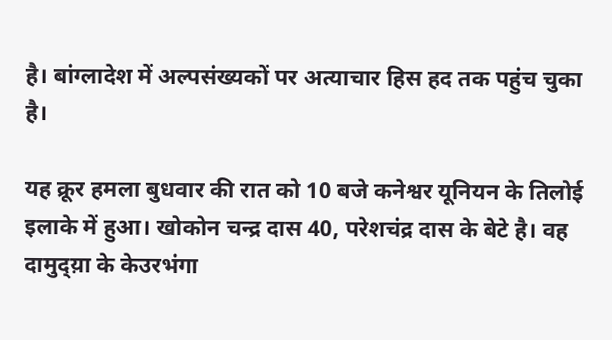है। बांग्लादेश में अल्पसंख्यकों पर अत्याचार हिस हद तक पहुंच चुका है।

यह क्रूर हमला बुधवार की रात को 10 बजे कनेश्वर यूनियन के तिलोई इलाके में हुआ। खोकोन चन्द्र दास 40, परेशचंद्र दास के बेटे है। वह दामुद्य़ा के केउरभंगा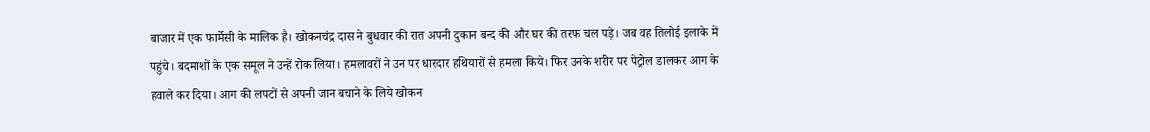बाजार में एक फार्मेसी के मालिक है। खोकनचंद्र दास ने बुधवार की रात अपनी दुकान बन्द की और घर की तरफ चल पड़े। जब वह तिलोई इलाके में पहुंचे। बदमाशों के एक समूल ने उन्हें रोक लिया। हमलावरों ने उन पर धारदार हथियारों से हमला किये। फिर उनके शरीर पर पेट्रोल डालकर आग के हवाले कर दिया। आग की लपटों से अपनी जान बचाने के लिये खोकन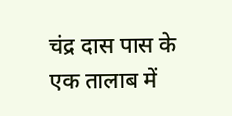चंद्र दास पास के एक तालाब में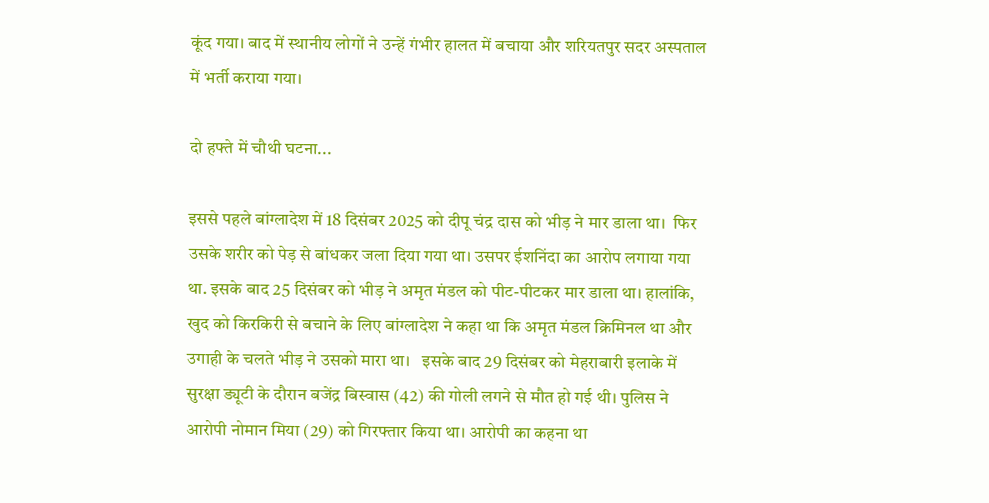कूंद गया। बाद में स्थानीय लोगों ने उन्हें गंभीर हालत में बचाया और शरियतपुर सदर अस्पताल में भर्ती कराया गया।

दो हफ्ते में चौथी घटना...

इससे पहले बांग्लादेश में 18 दिसंबर 2025 को दीपू चंद्र दास को भीड़ ने मार डाला था।  फिर उसके शरीर को पेड़ से बांधकर जला दिया गया था। उसपर ईशनिंदा का आरोप लगाया गया था. इसके बाद 25 दिसंबर को भीड़ ने अमृत मंडल को पीट-पीटकर मार डाला था। हालांकि, खुद को किरकिरी से बचाने के लिए बांग्लादेश ने कहा था कि अमृत मंडल क्रिमिनल था और उगाही के चलते भीड़ ने उसको मारा था।   इसके बाद 29 दिसंबर को मेहराबारी इलाके में सुरक्षा ड्यूटी के दौरान बजेंद्र बिस्वास (42) की गोली लगने से मौत हो गई थी। पुलिस ने आरोपी नोमान मिया (29) को गिरफ्तार किया था। आरोपी का कहना था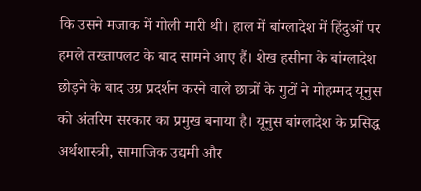कि उसने मजाक में गोली मारी थी। हाल में बांग्लादेश में हिंदुओं पर हमले तख्तापलट के बाद सामने आए हैं। शेख हसीना के बांग्लादेश छोड़ने के बाद उग्र प्रदर्शन करने वाले छात्रों के गुटों ने मोहम्मद यूनुस को अंतरिम सरकार का प्रमुख बनाया है। यूनुस बांग्लादेश के प्रसिद्ध अर्थशास्त्री, सामाजिक उद्यमी और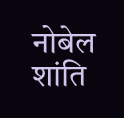नोबेल शांति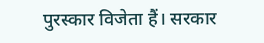पुरस्कार विजेता हैं। सरकार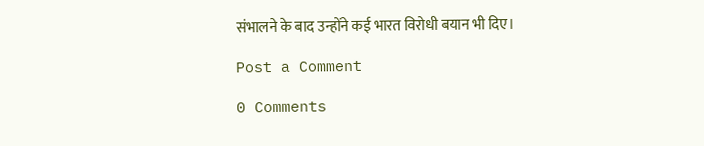संभालने के बाद उन्होंने कई भारत विरोधी बयान भी दिए।

Post a Comment

0 Comments